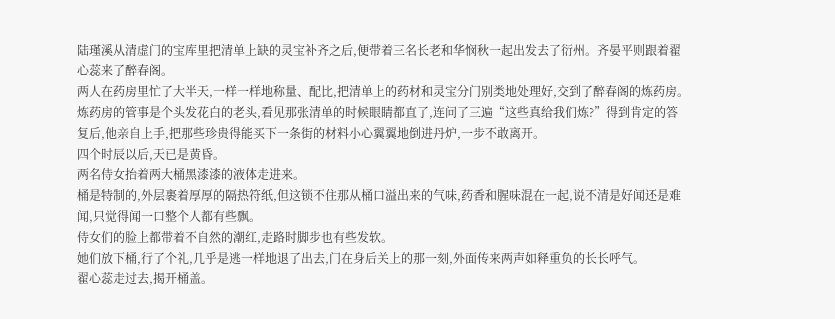陆瑾溪从清虚门的宝库里把清单上缺的灵宝补齐之后,便带着三名长老和华悯秋一起出发去了衍州。齐晏平则跟着翟心蕊来了醉春阁。
两人在药房里忙了大半天,一样一样地称量、配比,把清单上的药材和灵宝分门别类地处理好,交到了醉春阁的炼药房。
炼药房的管事是个头发花白的老头,看见那张清单的时候眼睛都直了,连问了三遍“这些真给我们炼?”得到肯定的答复后,他亲自上手,把那些珍贵得能买下一条街的材料小心翼翼地倒进丹炉,一步不敢离开。
四个时辰以后,天已是黄昏。
两名侍女抬着两大桶黑漆漆的液体走进来。
桶是特制的,外层裹着厚厚的隔热符纸,但这锁不住那从桶口溢出来的气味,药香和腥味混在一起,说不清是好闻还是难闻,只觉得闻一口整个人都有些飘。
侍女们的脸上都带着不自然的潮红,走路时脚步也有些发软。
她们放下桶,行了个礼,几乎是逃一样地退了出去,门在身后关上的那一刻,外面传来两声如释重负的长长呼气。
翟心蕊走过去,揭开桶盖。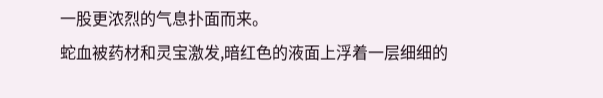一股更浓烈的气息扑面而来。
蛇血被药材和灵宝激发,暗红色的液面上浮着一层细细的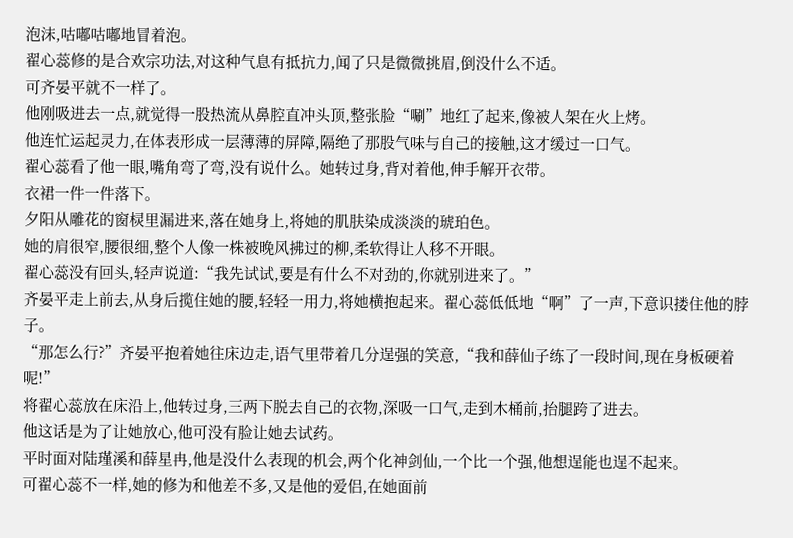泡沫,咕嘟咕嘟地冒着泡。
翟心蕊修的是合欢宗功法,对这种气息有抵抗力,闻了只是微微挑眉,倒没什么不适。
可齐晏平就不一样了。
他刚吸进去一点,就觉得一股热流从鼻腔直冲头顶,整张脸“唰”地红了起来,像被人架在火上烤。
他连忙运起灵力,在体表形成一层薄薄的屏障,隔绝了那股气味与自己的接触,这才缓过一口气。
翟心蕊看了他一眼,嘴角弯了弯,没有说什么。她转过身,背对着他,伸手解开衣带。
衣裙一件一件落下。
夕阳从雕花的窗棂里漏进来,落在她身上,将她的肌肤染成淡淡的琥珀色。
她的肩很窄,腰很细,整个人像一株被晚风拂过的柳,柔软得让人移不开眼。
翟心蕊没有回头,轻声说道:“我先试试,要是有什么不对劲的,你就别进来了。”
齐晏平走上前去,从身后揽住她的腰,轻轻一用力,将她横抱起来。翟心蕊低低地“啊”了一声,下意识搂住他的脖子。
“那怎么行?”齐晏平抱着她往床边走,语气里带着几分逞强的笑意,“我和薛仙子练了一段时间,现在身板硬着呢!”
将翟心蕊放在床沿上,他转过身,三两下脱去自己的衣物,深吸一口气,走到木桶前,抬腿跨了进去。
他这话是为了让她放心,他可没有脸让她去试药。
平时面对陆瑾溪和薛星冉,他是没什么表现的机会,两个化神剑仙,一个比一个强,他想逞能也逞不起来。
可翟心蕊不一样,她的修为和他差不多,又是他的爱侣,在她面前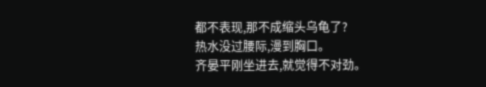都不表现,那不成缩头乌龟了?
热水没过腰际,漫到胸口。
齐晏平刚坐进去,就觉得不对劲。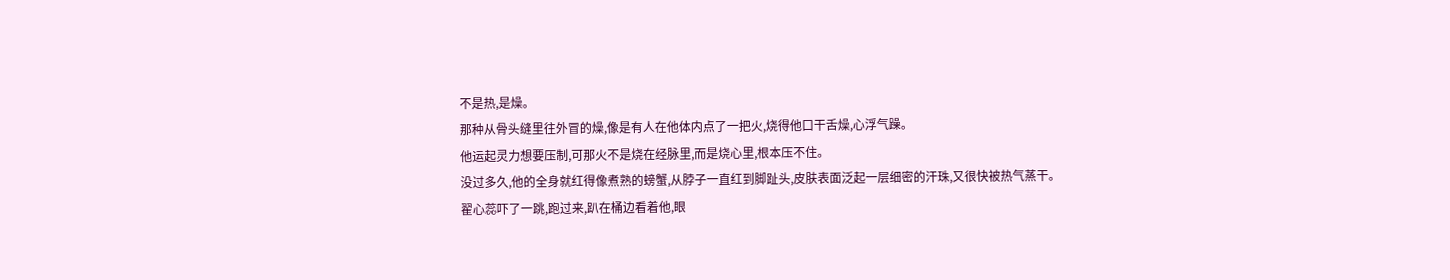不是热,是燥。
那种从骨头缝里往外冒的燥,像是有人在他体内点了一把火,烧得他口干舌燥,心浮气躁。
他运起灵力想要压制,可那火不是烧在经脉里,而是烧心里,根本压不住。
没过多久,他的全身就红得像煮熟的螃蟹,从脖子一直红到脚趾头,皮肤表面泛起一层细密的汗珠,又很快被热气蒸干。
翟心蕊吓了一跳,跑过来,趴在桶边看着他,眼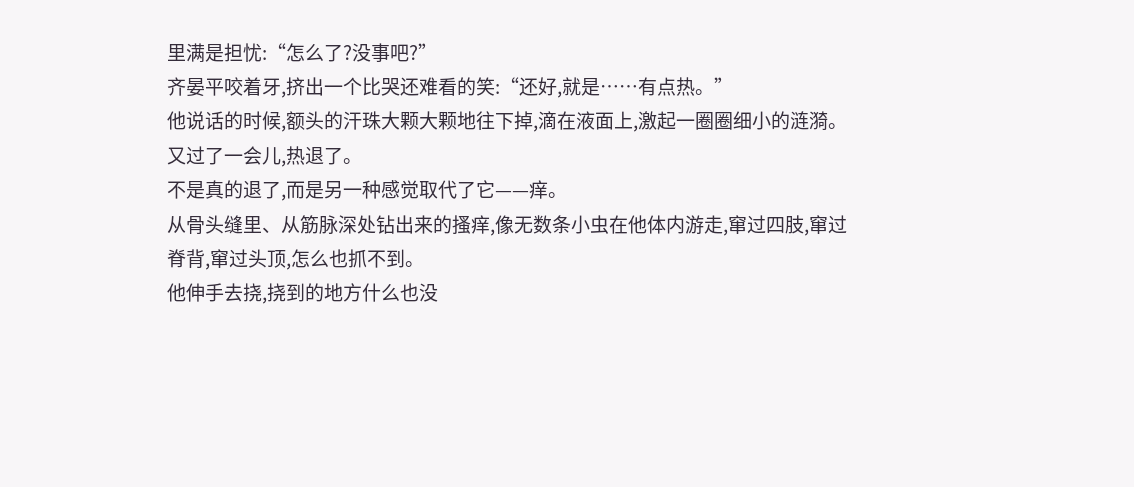里满是担忧:“怎么了?没事吧?”
齐晏平咬着牙,挤出一个比哭还难看的笑:“还好,就是……有点热。”
他说话的时候,额头的汗珠大颗大颗地往下掉,滴在液面上,激起一圈圈细小的涟漪。
又过了一会儿,热退了。
不是真的退了,而是另一种感觉取代了它——痒。
从骨头缝里、从筋脉深处钻出来的搔痒,像无数条小虫在他体内游走,窜过四肢,窜过脊背,窜过头顶,怎么也抓不到。
他伸手去挠,挠到的地方什么也没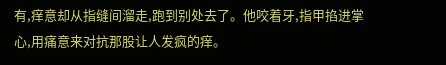有,痒意却从指缝间溜走,跑到别处去了。他咬着牙,指甲掐进掌心,用痛意来对抗那股让人发疯的痒。